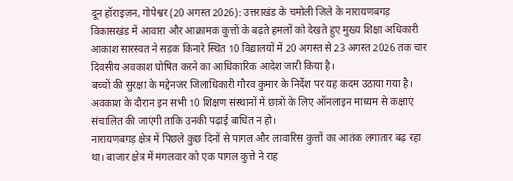दून हॉराइज़न, गोपेश्वर (20 अगस्त 2026): उत्तराखंड के चमोली जिले के नारायणबगड़ विकासखंड में आवारा और आक्रामक कुत्तों के बढ़ते हमलों को देखते हुए मुख्य शिक्षा अधिकारी आकाश सारस्वत ने सड़क किनारे स्थित 10 विद्यालयों में 20 अगस्त से 23 अगस्त 2026 तक चार दिवसीय अवकाश घोषित करने का आधिकारिक आदेश जारी किया है।
बच्चों की सुरक्षा के मद्देनजर जिलाधिकारी गौरव कुमार के निर्देश पर यह कदम उठाया गया है। अवकाश के दौरान इन सभी 10 शिक्षण संस्थानों में छात्रों के लिए ऑनलाइन माध्यम से कक्षाएं संचालित की जाएंगी ताकि उनकी पढ़ाई बाधित न हो।
नारायणबगड़ क्षेत्र में पिछले कुछ दिनों से पागल और लावारिस कुत्तों का आतंक लगातार बढ़ रहा था। बाजार क्षेत्र में मंगलवार को एक पागल कुत्ते ने राह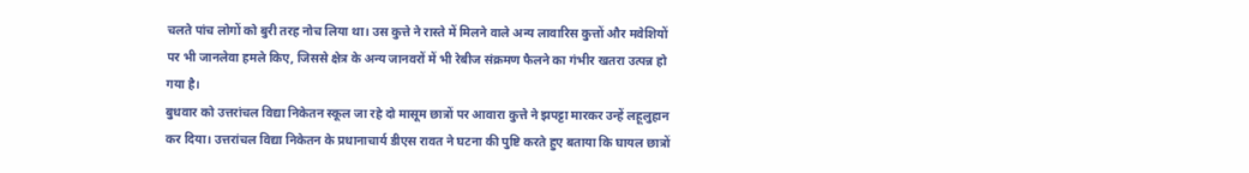चलते पांच लोगों को बुरी तरह नोच लिया था। उस कुत्ते ने रास्ते में मिलने वाले अन्य लावारिस कुत्तों और मवेशियों पर भी जानलेवा हमले किए, जिससे क्षेत्र के अन्य जानवरों में भी रेबीज संक्रमण फैलने का गंभीर खतरा उत्पन्न हो गया है।
बुधवार को उत्तरांचल विद्या निकेतन स्कूल जा रहे दो मासूम छात्रों पर आवारा कुत्ते ने झपट्टा मारकर उन्हें लहूलुहान कर दिया। उत्तरांचल विद्या निकेतन के प्रधानाचार्य डीएस रावत ने घटना की पुष्टि करते हुए बताया कि घायल छात्रों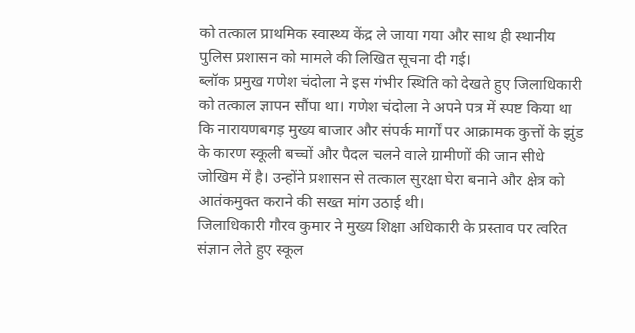को तत्काल प्राथमिक स्वास्थ्य केंद्र ले जाया गया और साथ ही स्थानीय पुलिस प्रशासन को मामले की लिखित सूचना दी गई।
ब्लॉक प्रमुख गणेश चंदोला ने इस गंभीर स्थिति को देखते हुए जिलाधिकारी को तत्काल ज्ञापन सौंपा था। गणेश चंदोला ने अपने पत्र में स्पष्ट किया था कि नारायणबगड़ मुख्य बाजार और संपर्क मार्गों पर आक्रामक कुत्तों के झुंड के कारण स्कूली बच्चों और पैदल चलने वाले ग्रामीणों की जान सीधे जोखिम में है। उन्होंने प्रशासन से तत्काल सुरक्षा घेरा बनाने और क्षेत्र को आतंकमुक्त कराने की सख्त मांग उठाई थी।
जिलाधिकारी गौरव कुमार ने मुख्य शिक्षा अधिकारी के प्रस्ताव पर त्वरित संज्ञान लेते हुए स्कूल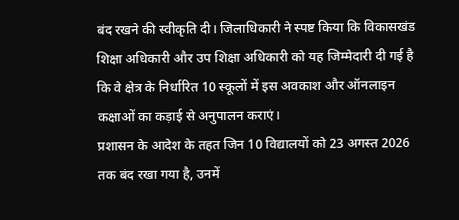बंद रखने की स्वीकृति दी। जिलाधिकारी ने स्पष्ट किया कि विकासखंड शिक्षा अधिकारी और उप शिक्षा अधिकारी को यह जिम्मेदारी दी गई है कि वे क्षेत्र के निर्धारित 10 स्कूलों में इस अवकाश और ऑनलाइन कक्षाओं का कड़ाई से अनुपालन कराएं।
प्रशासन के आदेश के तहत जिन 10 विद्यालयों को 23 अगस्त 2026 तक बंद रखा गया है, उनमें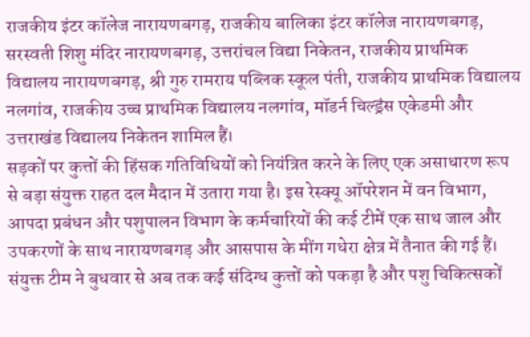राजकीय इंटर कॉलेज नारायणबगड़, राजकीय बालिका इंटर कॉलेज नारायणबगड़, सरस्वती शिशु मंदिर नारायणबगड़, उत्तरांचल विद्या निकेतन, राजकीय प्राथमिक विद्यालय नारायणबगड़, श्री गुरु रामराय पब्लिक स्कूल पंती, राजकीय प्राथमिक विद्यालय नलगांव, राजकीय उच्च प्राथमिक विद्यालय नलगांव, मॉडर्न चिल्ड्रंस एकेडमी और उत्तराखंड विद्यालय निकेतन शामिल हैं।
सड़कों पर कुत्तों की हिंसक गतिविधियों को नियंत्रित करने के लिए एक असाधारण रूप से बड़ा संयुक्त राहत दल मैदान में उतारा गया है। इस रेस्क्यू ऑपरेशन में वन विभाग, आपदा प्रबंधन और पशुपालन विभाग के कर्मचारियों की कई टीमें एक साथ जाल और उपकरणों के साथ नारायणबगड़ और आसपास के मींग गधेरा क्षेत्र में तैनात की गई हैं। संयुक्त टीम ने बुधवार से अब तक कई संदिग्ध कुत्तों को पकड़ा है और पशु चिकित्सकों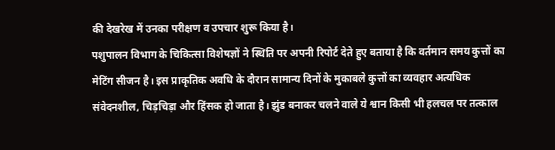की देखरेख में उनका परीक्षण व उपचार शुरू किया है।
पशुपालन विभाग के चिकित्सा विशेषज्ञों ने स्थिति पर अपनी रिपोर्ट देते हुए बताया है कि वर्तमान समय कुत्तों का मेटिंग सीजन है। इस प्राकृतिक अवधि के दौरान सामान्य दिनों के मुकाबले कुत्तों का व्यवहार अत्यधिक संवेदनशील, चिड़चिड़ा और हिंसक हो जाता है। झुंड बनाकर चलने वाले ये श्वान किसी भी हलचल पर तत्काल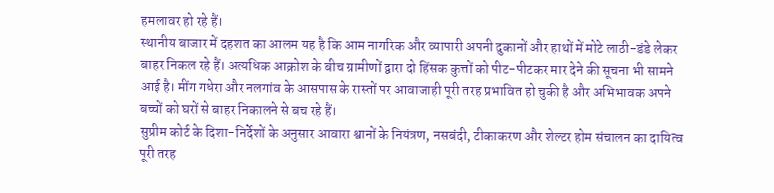हमलावर हो रहे हैं।
स्थानीय बाजार में दहशत का आलम यह है कि आम नागरिक और व्यापारी अपनी दुकानों और हाथों में मोटे लाठी-डंडे लेकर बाहर निकल रहे हैं। अत्यधिक आक्रोश के बीच ग्रामीणों द्वारा दो हिंसक कुत्तों को पीट-पीटकर मार देने की सूचना भी सामने आई है। मींग गधेरा और नलगांव के आसपास के रास्तों पर आवाजाही पूरी तरह प्रभावित हो चुकी है और अभिभावक अपने बच्चों को घरों से बाहर निकालने से बच रहे हैं।
सुप्रीम कोर्ट के दिशा-निर्देशों के अनुसार आवारा श्वानों के नियंत्रण, नसबंदी, टीकाकरण और शेल्टर होम संचालन का दायित्व पूरी तरह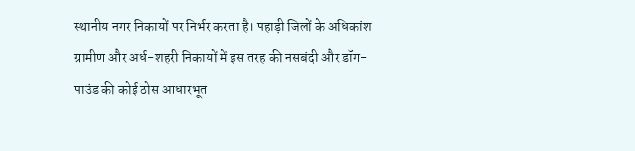स्थानीय नगर निकायों पर निर्भर करता है। पहाड़ी जिलों के अधिकांश ग्रामीण और अर्ध-शहरी निकायों में इस तरह की नसबंदी और डॉग-पाउंड की कोई ठोस आधारभूत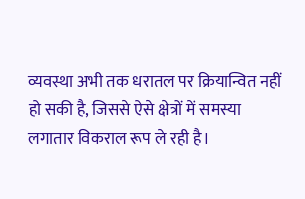व्यवस्था अभी तक धरातल पर क्रियान्वित नहीं हो सकी है, जिससे ऐसे क्षेत्रों में समस्या लगातार विकराल रूप ले रही है।